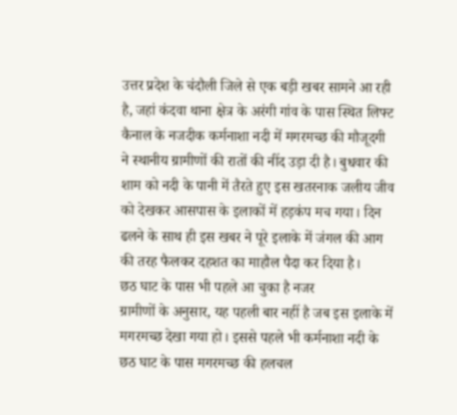उत्तर प्रदेश के चंदौली जिले से एक बड़ी खबर सामने आ रही है, जहां कंदवा थाना क्षेत्र के अरंगी गांव के पास स्थित लिफ्ट कैनाल के नजदीक कर्मनाशा नदी में मगरमच्छ की मौजूदगी ने स्थानीय ग्रामीणों की रातों की नींद उड़ा दी है। बुधवार की शाम को नदी के पानी में तैरते हुए इस खतरनाक जलीय जीव को देखकर आसपास के इलाकों में हड़कंप मच गया। दिन ढलने के साथ ही इस खबर ने पूरे इलाके में जंगल की आग की तरह फैलकर दहशत का माहौल पैदा कर दिया है।
छठ घाट के पास भी पहले आ चुका है नजर
ग्रामीणों के अनुसार, यह पहली बार नहीं है जब इस इलाके में मगरमच्छ देखा गया हो। इससे पहले भी कर्मनाशा नदी के छठ घाट के पास मगरमच्छ की हलचल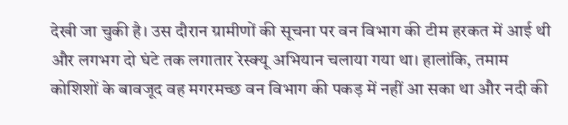देखी जा चुकी है। उस दौरान ग्रामीणों की सूचना पर वन विभाग की टीम हरकत में आई थी और लगभग दो घंटे तक लगातार रेस्क्यू अभियान चलाया गया था। हालांकि, तमाम कोशिशों के बावजूद वह मगरमच्छ वन विभाग की पकड़ में नहीं आ सका था और नदी की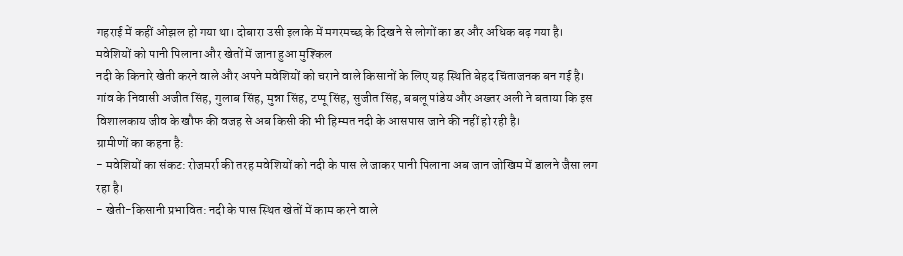गहराई में कहीं ओझल हो गया था। दोबारा उसी इलाके में मगरमच्छ के दिखने से लोगों का डर और अधिक बढ़ गया है।
मवेशियों को पानी पिलाना और खेतों में जाना हुआ मुश्किल
नदी के किनारे खेती करने वाले और अपने मवेशियों को चराने वाले किसानों के लिए यह स्थिति बेहद चिंताजनक बन गई है। गांव के निवासी अजीत सिंह, गुलाब सिंह, मुन्ना सिंह, टप्पू सिंह, सुजीत सिंह, बबलू पांडेय और अख्तर अली ने बताया कि इस विशालकाय जीव के खौफ की वजह से अब किसी की भी हिम्मत नदी के आसपास जाने की नहीं हो रही है।
ग्रामीणों का कहना है:
- मवेशियों का संकट: रोजमर्रा की तरह मवेशियों को नदी के पास ले जाकर पानी पिलाना अब जान जोखिम में डालने जैसा लग रहा है।
- खेती-किसानी प्रभावित: नदी के पास स्थित खेतों में काम करने वाले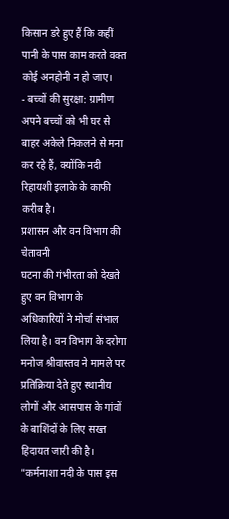किसान डरे हुए हैं कि कहीं पानी के पास काम करते वक्त कोई अनहोनी न हो जाए।
- बच्चों की सुरक्षा: ग्रामीण अपने बच्चों को भी घर से बाहर अकेले निकलने से मना कर रहे हैं, क्योंकि नदी रिहायशी इलाके के काफी करीब है।
प्रशासन और वन विभाग की चेतावनी
घटना की गंभीरता को देखते हुए वन विभाग के अधिकारियों ने मोर्चा संभाल लिया है। वन विभाग के दरोगा मनोज श्रीवास्तव ने मामले पर प्रतिक्रिया देते हुए स्थानीय लोगों और आसपास के गांवों के बाशिंदों के लिए सख्त हिदायत जारी की है।
"कर्मनाशा नदी के पास इस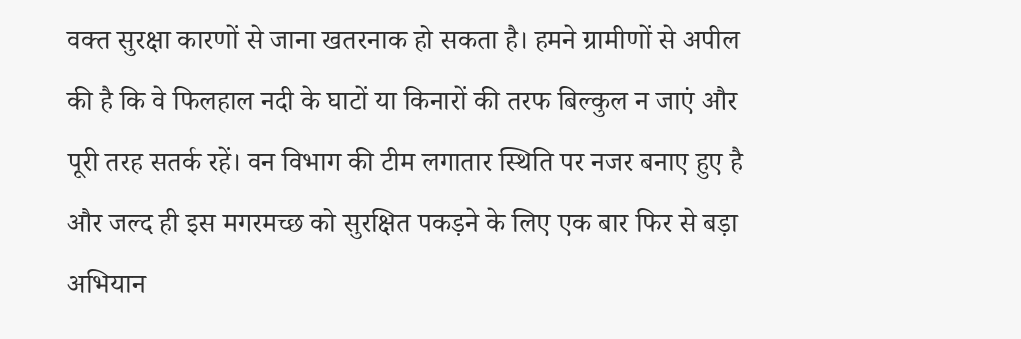वक्त सुरक्षा कारणों से जाना खतरनाक हो सकता है। हमने ग्रामीणों से अपील की है कि वे फिलहाल नदी के घाटों या किनारों की तरफ बिल्कुल न जाएं और पूरी तरह सतर्क रहें। वन विभाग की टीम लगातार स्थिति पर नजर बनाए हुए है और जल्द ही इस मगरमच्छ को सुरक्षित पकड़ने के लिए एक बार फिर से बड़ा अभियान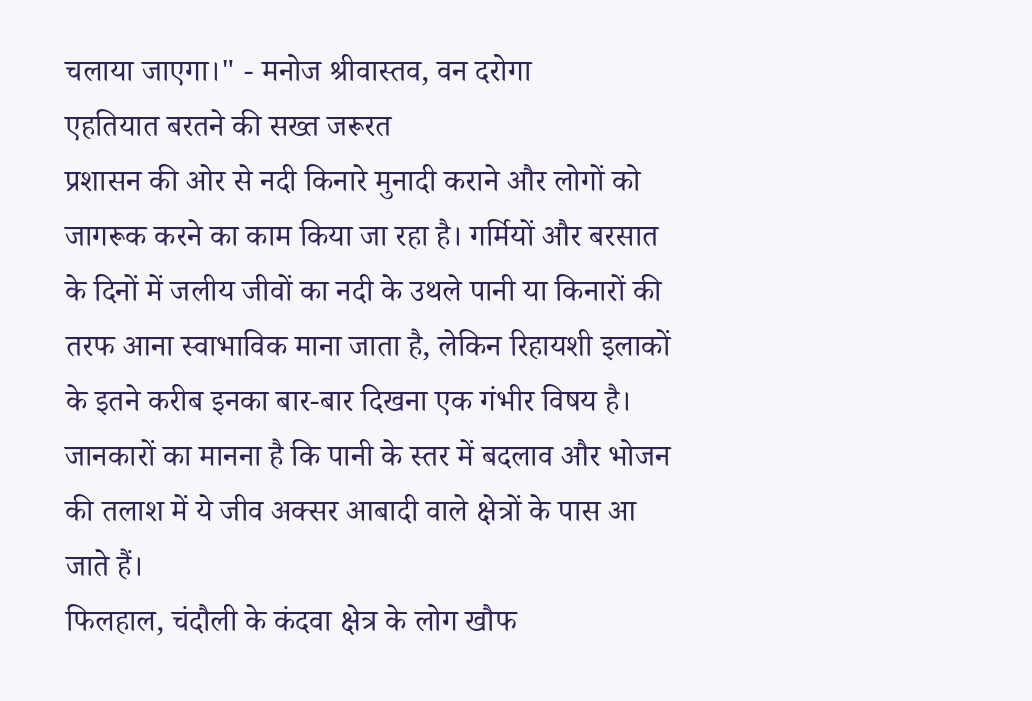चलाया जाएगा।" - मनोज श्रीवास्तव, वन दरोगा
एहतियात बरतने की सख्त जरूरत
प्रशासन की ओर से नदी किनारे मुनादी कराने और लोगों को जागरूक करने का काम किया जा रहा है। गर्मियों और बरसात के दिनों में जलीय जीवों का नदी के उथले पानी या किनारों की तरफ आना स्वाभाविक माना जाता है, लेकिन रिहायशी इलाकों के इतने करीब इनका बार-बार दिखना एक गंभीर विषय है। जानकारों का मानना है कि पानी के स्तर में बदलाव और भोजन की तलाश में ये जीव अक्सर आबादी वाले क्षेत्रों के पास आ जाते हैं।
फिलहाल, चंदौली के कंदवा क्षेत्र के लोग खौफ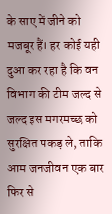के साए में जीने को मजबूर हैं। हर कोई यही दुआ कर रहा है कि वन विभाग की टीम जल्द से जल्द इस मगरमच्छ को सुरक्षित पकड़ ले, ताकि आम जनजीवन एक बार फिर से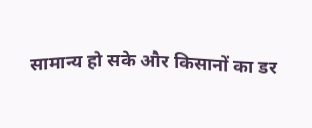सामान्य हो सके और किसानों का डर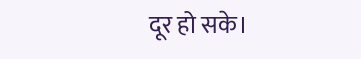दूर हो सके।